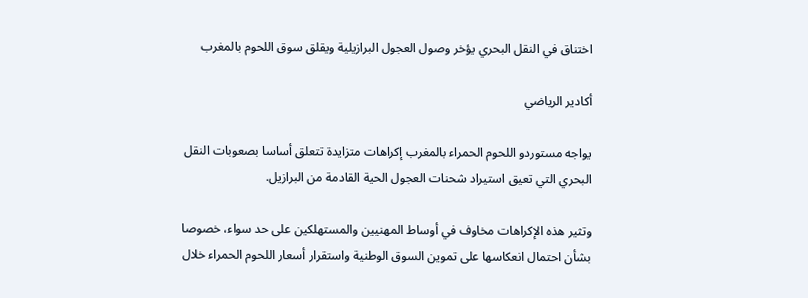اختناق في النقل البحري يؤخر وصول العجول البرازيلية ويقلق سوق اللحوم بالمغرب

أكادير الرياضي

يواجه مستوردو اللحوم الحمراء بالمغرب إكراهات متزايدة تتعلق أساسا بصعوبات النقل البحري التي تعيق استيراد شحنات العجول الحية القادمة من البرازيل.

وتثير هذه الإكراهات مخاوف في أوساط المهنيين والمستهلكين على حد سواء، خصوصا بشأن احتمال انعكاسها على تموين السوق الوطنية واستقرار أسعار اللحوم الحمراء خلال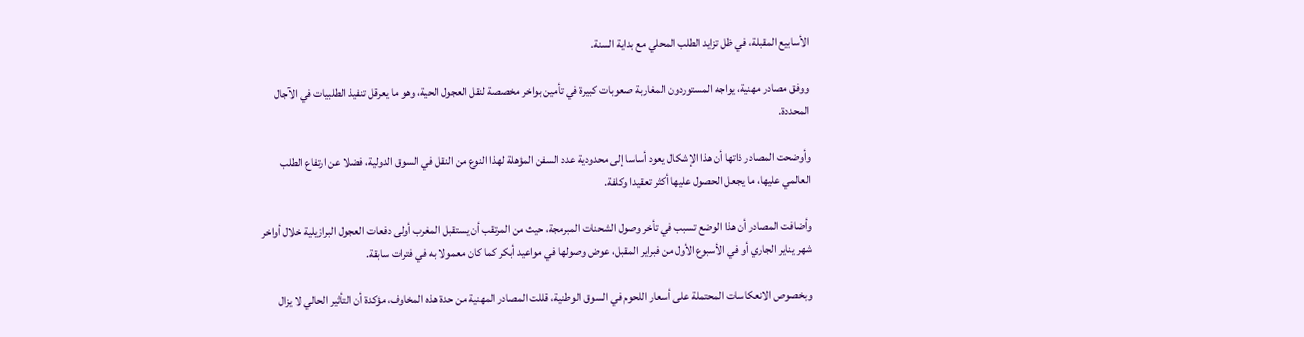الأسابيع المقبلة، في ظل تزايد الطلب المحلي مع بداية السنة.

ووفق مصادر مهنية، يواجه المستوردون المغاربة صعوبات كبيرة في تأمين بواخر مخصصة لنقل العجول الحية، وهو ما يعرقل تنفيذ الطلبيات في الآجال المحددة.

وأوضحت المصادر ذاتها أن هذا الإشكال يعود أساسا إلى محدودية عدد السفن المؤهلة لهذا النوع من النقل في السوق الدولية، فضلا عن ارتفاع الطلب العالمي عليها، ما يجعل الحصول عليها أكثر تعقيدا وكلفة.

وأضافت المصادر أن هذا الوضع تسبب في تأخر وصول الشحنات المبرمجة، حيث من المرتقب أن يستقبل المغرب أولى دفعات العجول البرازيلية خلال أواخر شهر يناير الجاري أو في الأسبوع الأول من فبراير المقبل، عوض وصولها في مواعيد أبكر كما كان معمولا به في فترات سابقة.

وبخصوص الانعكاسات المحتملة على أسعار اللحوم في السوق الوطنية، قللت المصادر المهنية من حدة هذه المخاوف، مؤكدة أن التأثير الحالي لا يزال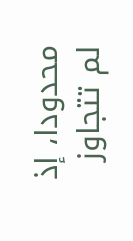محدودا، إذ لم تتجاوز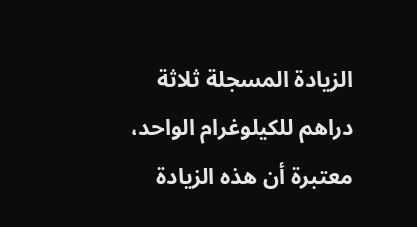الزيادة المسجلة ثلاثة دراهم للكيلوغرام الواحد، معتبرة أن هذه الزيادة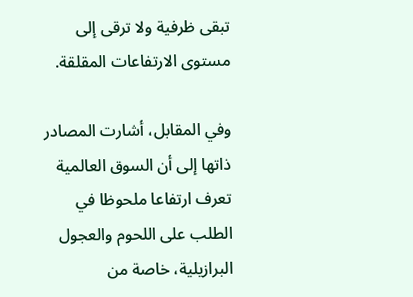تبقى ظرفية ولا ترقى إلى مستوى الارتفاعات المقلقة.

وفي المقابل، أشارت المصادر ذاتها إلى أن السوق العالمية تعرف ارتفاعا ملحوظا في الطلب على اللحوم والعجول البرازيلية، خاصة من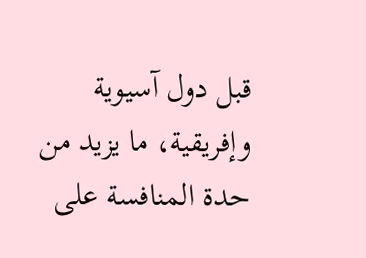قبل دول آسيوية وإفريقية، ما يزيد من حدة المنافسة على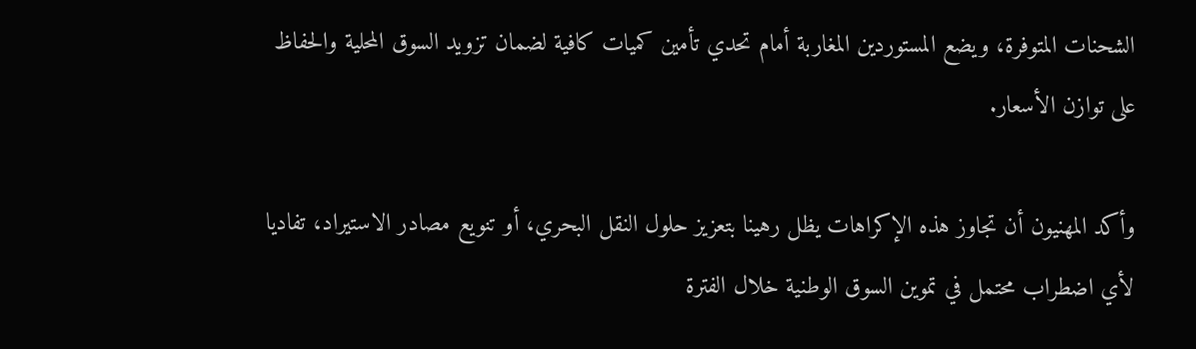الشحنات المتوفرة، ويضع المستوردين المغاربة أمام تحدي تأمين كميات كافية لضمان تزويد السوق المحلية والحفاظ على توازن الأسعار.

وأكد المهنيون أن تجاوز هذه الإكراهات يظل رهينا بتعزيز حلول النقل البحري، أو تنويع مصادر الاستيراد، تفاديا لأي اضطراب محتمل في تموين السوق الوطنية خلال الفترة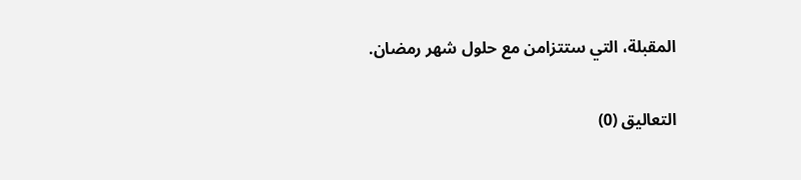المقبلة، التي ستتزامن مع حلول شهر رمضان.

التعاليق (0)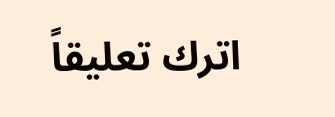اترك تعليقاً